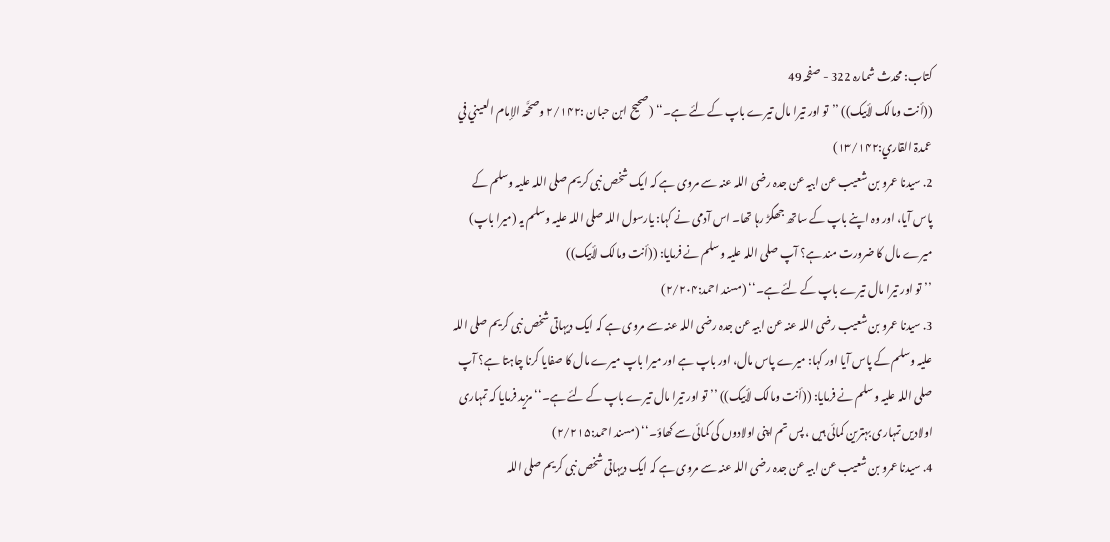کتاب: محدث شمارہ 322 - صفحہ 49
((أنت ومالک لأبیک)) ’’تو اور تیرا مال تیرے باپ کے لئے ہے۔‘‘ (صحیح ابن حبان :۲/۱۴۲ وصحَّحہ الإمام العیني في عمدۃ القاري:۱۳/۱۴۲)
2. سیدنا عمرو بن شعیب عن ابیہ عن جدہ رضی اللہ عنہ سے مروی ہے کہ ایک شخص نبی کریم صلی اللہ علیہ وسلم کے پاس آیا، اور وہ اپنے باپ کے ساتھ جھگڑ رہا تھا۔ اس آدمی نے کہا: یارسول اللہ صلی اللہ علیہ وسلم یہ (میرا باپ) میرے مال کا ضرورت مند ہے؟ آپ صلی اللہ علیہ وسلم نے فرمایا: ((أنت ومالک لأبیک))
’’تو اور تیرا مال تیرے باپ کے لئے ہے۔‘‘ (مسند احمد:۲/۲۰۴)
3. سیدنا عمرو بن شعیب رضی اللہ عنہ عن ابیہ عن جدہ رضی اللہ عنہ سے مروی ہے کہ ایک دیہاتی شخص نبی کریم صلی اللہ علیہ وسلم کے پاس آیا اور کہا: میرے پاس مال، اور باپ ہے اور میرا باپ میرے مال کا صفایا کرنا چاہتا ہے؟ آپ صلی اللہ علیہ وسلم نے فرمایا: ((أنت ومالک لأبیک)) ’’تو اور تیرا مال تیرے باپ کے لئے ہے۔‘‘ مزید فرمایا کہ تمہاری اولادیں تمہاری بہترین کمائی ہیں ، پس تم اپنی اولادوں کی کمائی سے کھاؤ۔‘‘ (مسند احمد:۲/۲۱۵)
4. سیدنا عمرو بن شعیب عن ابیہ عن جدہ رضی اللہ عنہ سے مروی ہے کہ ایک دیہاتی شخص نبی کریم صلی اللہ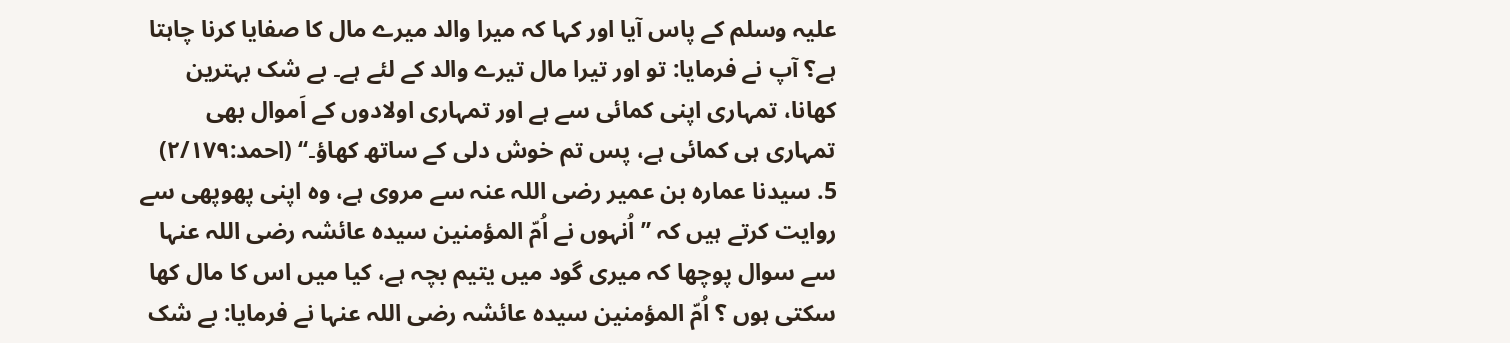علیہ وسلم کے پاس آیا اور کہا کہ میرا والد میرے مال کا صفایا کرنا چاہتا ہے؟ آپ نے فرمایا: تو اور تیرا مال تیرے والد کے لئے ہے۔ بے شک بہترین کھانا، تمہاری اپنی کمائی سے ہے اور تمہاری اولادوں کے اَموال بھی تمہاری ہی کمائی ہے، پس تم خوش دلی کے ساتھ کھاؤ۔‘‘ (احمد:۲/۱۷۹)
5. سیدنا عمارہ بن عمیر رضی اللہ عنہ سے مروی ہے، وہ اپنی پھوپھی سے روایت کرتے ہیں کہ ’’اُنہوں نے اُمّ المؤمنین سیدہ عائشہ رضی اللہ عنہا سے سوال پوچھا کہ میری گود میں یتیم بچہ ہے، کیا میں اس کا مال کھا سکتی ہوں ؟ اُمّ المؤمنین سیدہ عائشہ رضی اللہ عنہا نے فرمایا: بے شک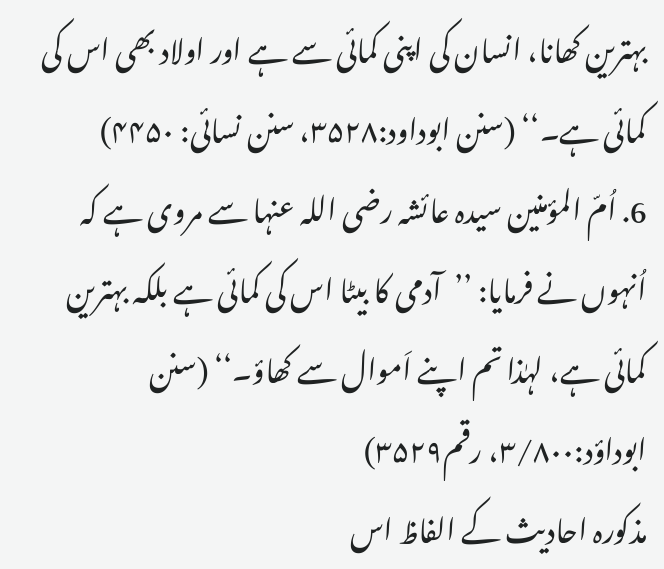بہترین کھانا، انسان کی اپنی کمائی سے ہے اور اولاد بھی اس کی کمائی ہے۔‘‘ (سنن ابوداود:۳۵۲۸، سنن نسائی: ۴۴۵۰)
6. اُمّ المؤمنین سیدہ عائشہ رضی اللہ عنہا سے مروی ہے کہ اُنہوں نے فرمایا: ’’آدمی کا بیٹا اس کی کمائی ہے بلکہ بہترین کمائی ہے، لہٰذا تم اپنے اَموال سے کھاؤ۔‘‘ (سنن ابوداؤد:۳/۸۰۰، رقم۳۵۲۹)
مذکورہ احادیث کے الفاظ اس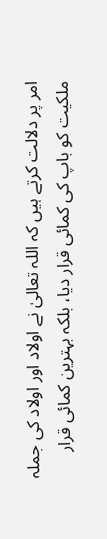امر پر دلالت کرتے ہیں کہ اللہ تعالیٰ نے اولاد اور اولاد کی جملہ ملکیت کو باپ کی کمائی قرار دیا، بلکہ بہترین کمائی قرار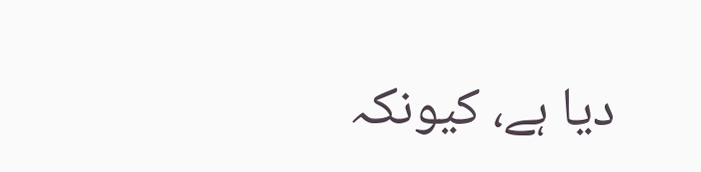دیا ہے، کیونکہ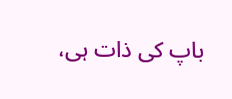باپ کی ذات ہی،